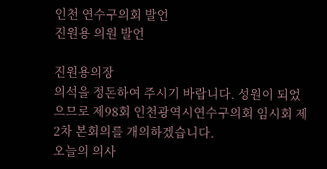인천 연수구의회 발언
진원용 의원 발언

진원용의장
의석을 정돈하여 주시기 바랍니다. 성원이 되었으므로 제98회 인천광역시연수구의회 임시회 제2차 본회의를 개의하겠습니다.
오늘의 의사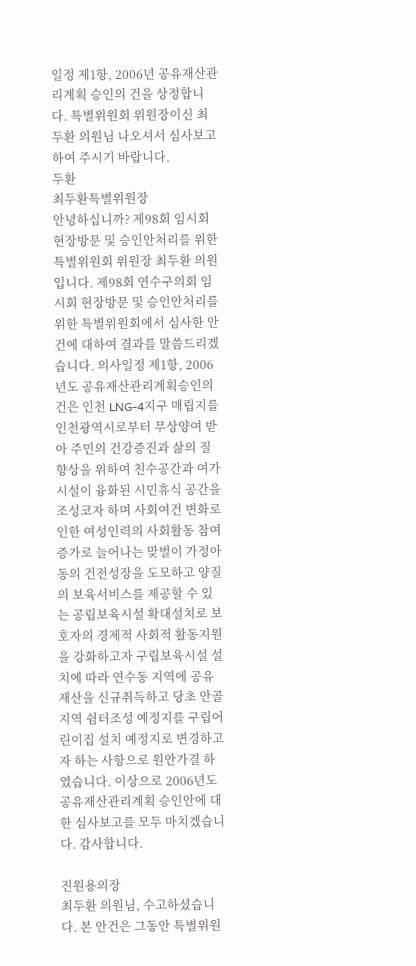일정 제1항, 2006년 공유재산관리계획 승인의 건을 상정합니다. 특별위원회 위원장이신 최두환 의원님 나오셔서 심사보고하여 주시기 바랍니다.
두환
최두환특별위원장
안녕하십니까? 제98회 임시회 현장방문 및 승인안처리를 위한 특별위원회 위원장 최두환 의원입니다. 제98회 연수구의회 임시회 현장방문 및 승인안처리를 위한 특별위원회에서 심사한 안건에 대하여 결과를 말씀드리겠습니다. 의사일정 제1항, 2006년도 공유재산관리계획승인의 건은 인천 LNG-4지구 매립지를 인천광역시로부터 무상양여 받아 주민의 건강증진과 삶의 질 향상을 위하여 친수공간과 여가시설이 융화된 시민휴식 공간을 조성코자 하며 사회여건 변화로 인한 여성인력의 사회활동 참여증가로 늘어나는 맞벌이 가정아동의 건전성장을 도모하고 양질의 보육서비스를 제공할 수 있는 공립보육시설 확대설치로 보호자의 경제적 사회적 활동지원을 강화하고자 구립보육시설 설치에 따라 연수동 지역에 공유재산을 신규취득하고 당초 안골지역 쉼터조성 예정지를 구립어린이집 설치 예정지로 변경하고자 하는 사항으로 원안가결 하였습니다. 이상으로 2006년도 공유재산관리계획 승인안에 대한 심사보고를 모두 마치겠습니다. 감사합니다.

진원용의장
최두환 의원님, 수고하셨습니다. 본 안건은 그동안 특별위원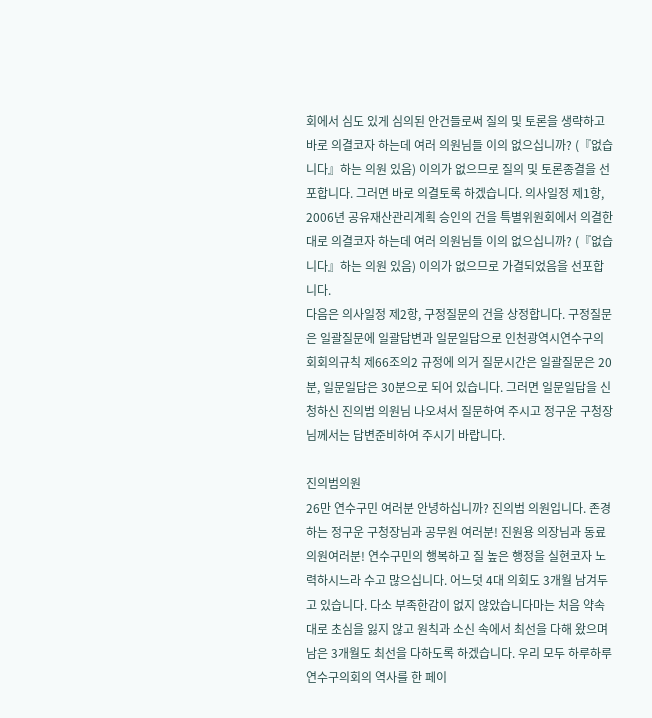회에서 심도 있게 심의된 안건들로써 질의 및 토론을 생략하고 바로 의결코자 하는데 여러 의원님들 이의 없으십니까? (『없습니다』하는 의원 있음) 이의가 없으므로 질의 및 토론종결을 선포합니다. 그러면 바로 의결토록 하겠습니다. 의사일정 제1항, 2006년 공유재산관리계획 승인의 건을 특별위원회에서 의결한대로 의결코자 하는데 여러 의원님들 이의 없으십니까? (『없습니다』하는 의원 있음) 이의가 없으므로 가결되었음을 선포합니다.
다음은 의사일정 제2항, 구정질문의 건을 상정합니다. 구정질문은 일괄질문에 일괄답변과 일문일답으로 인천광역시연수구의회회의규칙 제66조의2 규정에 의거 질문시간은 일괄질문은 20분, 일문일답은 30분으로 되어 있습니다. 그러면 일문일답을 신청하신 진의범 의원님 나오셔서 질문하여 주시고 정구운 구청장님께서는 답변준비하여 주시기 바랍니다.

진의범의원
26만 연수구민 여러분 안녕하십니까? 진의범 의원입니다. 존경하는 정구운 구청장님과 공무원 여러분! 진원용 의장님과 동료의원여러분! 연수구민의 행복하고 질 높은 행정을 실현코자 노력하시느라 수고 많으십니다. 어느덧 4대 의회도 3개월 남겨두고 있습니다. 다소 부족한감이 없지 않았습니다마는 처음 약속대로 초심을 잃지 않고 원칙과 소신 속에서 최선을 다해 왔으며 남은 3개월도 최선을 다하도록 하겠습니다. 우리 모두 하루하루 연수구의회의 역사를 한 페이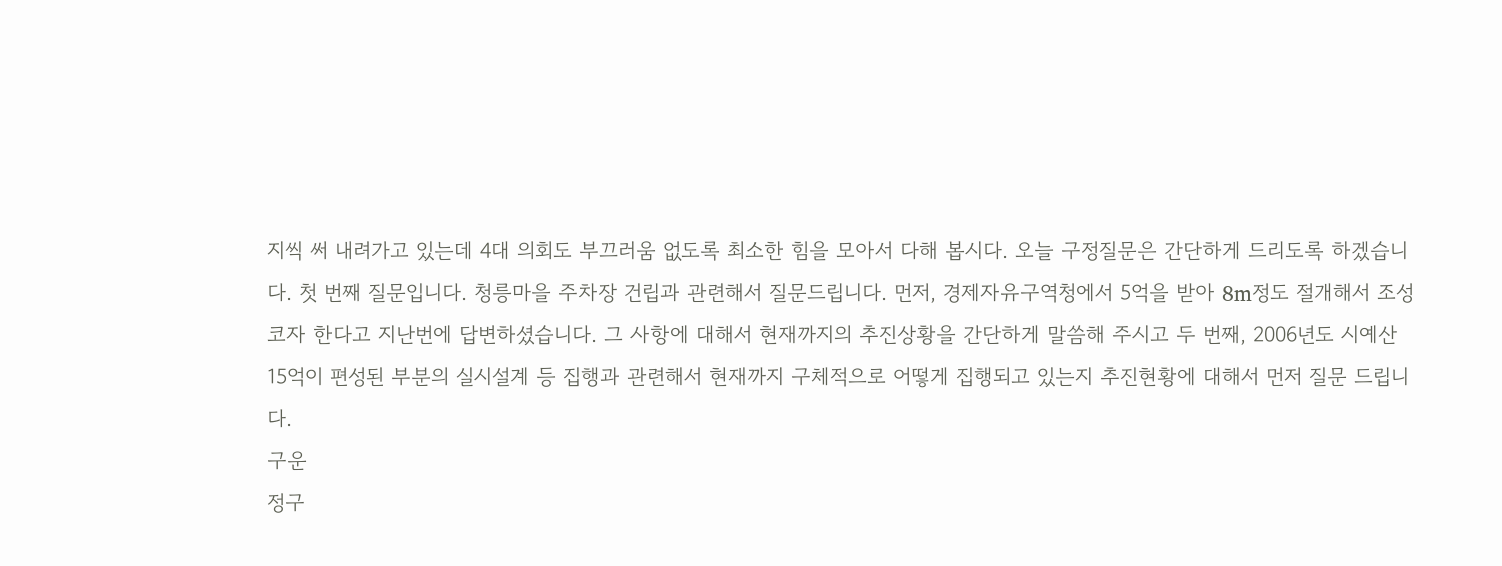지씩 써 내려가고 있는데 4대 의회도 부끄러움 없도록 최소한 힘을 모아서 다해 봅시다. 오늘 구정질문은 간단하게 드리도록 하겠습니다. 첫 번째 질문입니다. 청릉마을 주차장 건립과 관련해서 질문드립니다. 먼저, 경제자유구역청에서 5억을 받아 8m정도 절개해서 조성코자 한다고 지난번에 답변하셨습니다. 그 사항에 대해서 현재까지의 추진상황을 간단하게 말씀해 주시고 두 번째, 2006년도 시예산 15억이 편성된 부분의 실시설계 등 집행과 관련해서 현재까지 구체적으로 어떻게 집행되고 있는지 추진현황에 대해서 먼저 질문 드립니다.
구운
정구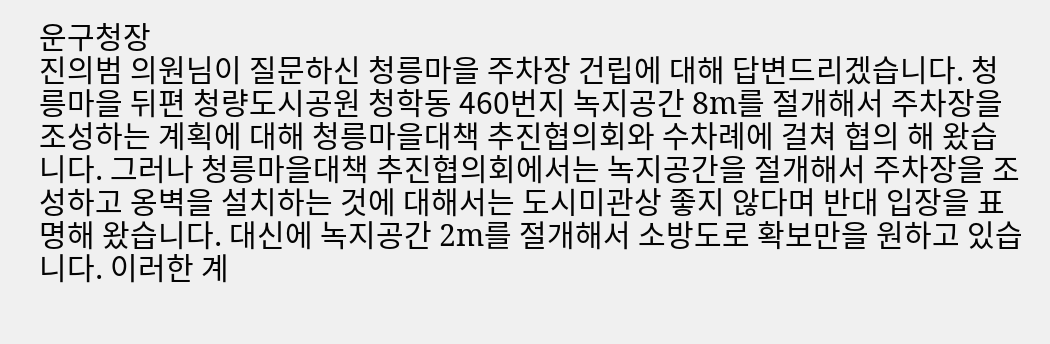운구청장
진의범 의원님이 질문하신 청릉마을 주차장 건립에 대해 답변드리겠습니다. 청릉마을 뒤편 청량도시공원 청학동 460번지 녹지공간 8m를 절개해서 주차장을 조성하는 계획에 대해 청릉마을대책 추진협의회와 수차례에 걸쳐 협의 해 왔습니다. 그러나 청릉마을대책 추진협의회에서는 녹지공간을 절개해서 주차장을 조성하고 옹벽을 설치하는 것에 대해서는 도시미관상 좋지 않다며 반대 입장을 표명해 왔습니다. 대신에 녹지공간 2m를 절개해서 소방도로 확보만을 원하고 있습니다. 이러한 계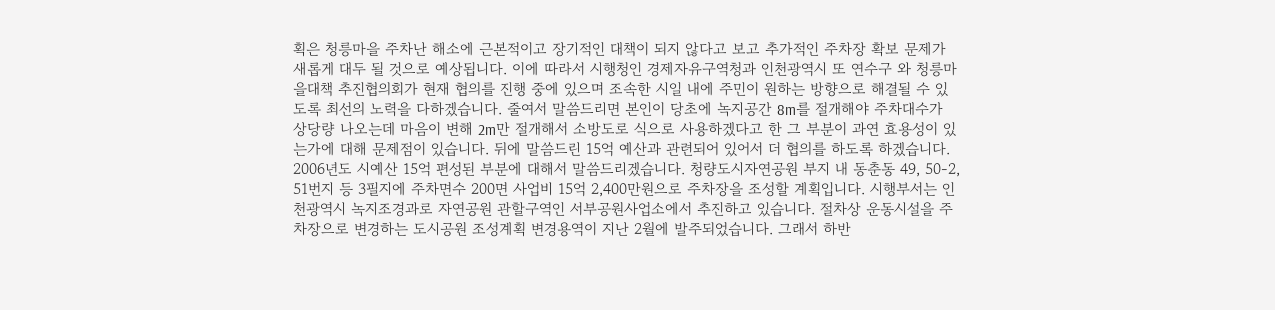획은 청릉마을 주차난 해소에 근본적이고 장기적인 대책이 되지 않다고 보고 추가적인 주차장 확보 문제가 새롭게 대두 될 것으로 예상됩니다. 이에 따라서 시행청인 경제자유구역청과 인천광역시 또 연수구 와 청릉마을대책 추진협의회가 현재 협의를 진행 중에 있으며 조속한 시일 내에 주민이 원하는 방향으로 해결될 수 있도록 최선의 노력을 다하겠습니다. 줄여서 말씀드리면 본인이 당초에 녹지공간 8m를 절개해야 주차대수가 상당량 나오는데 마음이 변해 2m만 절개해서 소방도로 식으로 사용하겠다고 한 그 부분이 과연 효용성이 있는가에 대해 문제점이 있습니다. 뒤에 말씀드린 15억 예산과 관련되어 있어서 더 협의를 하도록 하겠습니다. 2006년도 시예산 15억 편성된 부분에 대해서 말씀드리겠습니다. 청량도시자연공원 부지 내 동춘동 49, 50-2, 51번지 등 3필지에 주차면수 200면 사업비 15억 2,400만원으로 주차장을 조성할 계획입니다. 시행부서는 인천광역시 녹지조경과로 자연공원 관할구역인 서부공원사업소에서 추진하고 있습니다. 절차상 운동시설을 주차장으로 변경하는 도시공원 조성계획 변경용역이 지난 2월에 발주되었습니다. 그래서 하반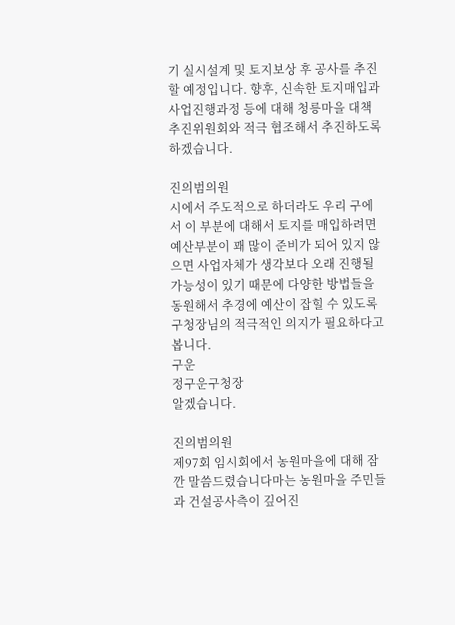기 실시설계 및 토지보상 후 공사를 추진할 예정입니다. 향후, 신속한 토지매입과 사업진행과정 등에 대해 청릉마을 대책추진위원회와 적극 협조해서 추진하도록 하겠습니다.

진의범의원
시에서 주도적으로 하더라도 우리 구에서 이 부분에 대해서 토지를 매입하려면 예산부분이 꽤 많이 준비가 되어 있지 않으면 사업자체가 생각보다 오래 진행될 가능성이 있기 때문에 다양한 방법들을 동원해서 추경에 예산이 잡힐 수 있도록 구청장님의 적극적인 의지가 필요하다고 봅니다.
구운
정구운구청장
알겠습니다.

진의범의원
제97회 임시회에서 농원마을에 대해 잠깐 말씀드렸습니다마는 농원마을 주민들과 건설공사측이 깊어진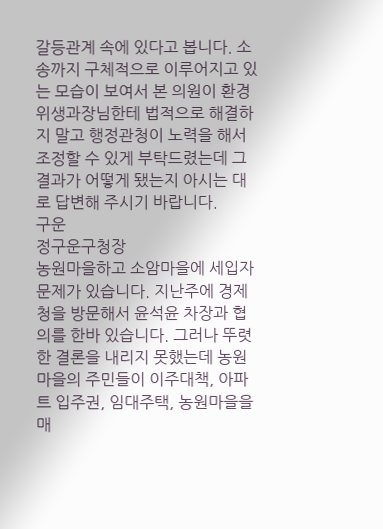갈등관계 속에 있다고 봅니다. 소송까지 구체적으로 이루어지고 있는 모습이 보여서 본 의원이 환경위생과장님한테 법적으로 해결하지 말고 행정관청이 노력을 해서 조정할 수 있게 부탁드렸는데 그 결과가 어떻게 됐는지 아시는 대로 답변해 주시기 바랍니다.
구운
정구운구청장
농원마을하고 소암마을에 세입자 문제가 있습니다. 지난주에 경제청을 방문해서 윤석윤 차장과 협의를 한바 있습니다. 그러나 뚜렷한 결론을 내리지 못했는데 농원마을의 주민들이 이주대책, 아파트 입주권, 임대주택, 농원마을을 매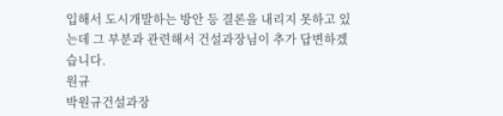입해서 도시개발하는 방안 등 결론을 내리지 못하고 있는데 그 부분과 관련해서 건설과장님이 추가 답변하겠습니다.
원규
박원규건설과장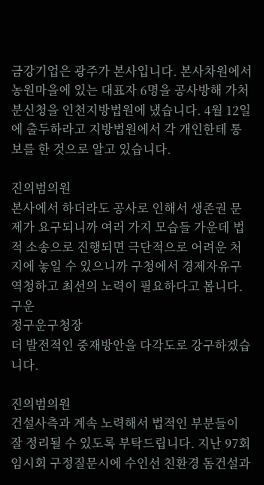금강기업은 광주가 본사입니다. 본사차원에서 농원마을에 있는 대표자 6명을 공사방해 가처분신청을 인천지방법원에 냈습니다. 4월 12일에 출두하라고 지방법원에서 각 개인한테 통보를 한 것으로 알고 있습니다.

진의범의원
본사에서 하더라도 공사로 인해서 생존권 문제가 요구되니까 여러 가지 모습들 가운데 법적 소송으로 진행되면 극단적으로 어려운 처지에 놓일 수 있으니까 구청에서 경제자유구역청하고 최선의 노력이 필요하다고 봅니다.
구운
정구운구청장
더 발전적인 중재방안을 다각도로 강구하겠습니다.

진의범의원
건설사측과 계속 노력해서 법적인 부분들이 잘 정리될 수 있도록 부탁드립니다. 지난 97회 임시회 구정질문시에 수인선 친환경 돔건설과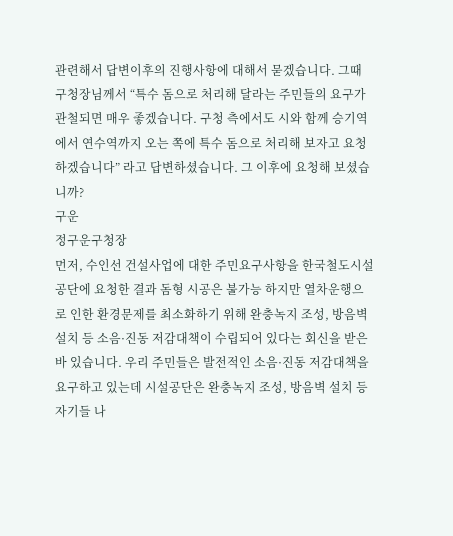관련해서 답변이후의 진행사항에 대해서 묻겠습니다. 그때 구청장님께서 “특수 돔으로 처리해 달라는 주민들의 요구가 관철되면 매우 좋겠습니다. 구청 측에서도 시와 함께 승기역에서 연수역까지 오는 쪽에 특수 돔으로 처리해 보자고 요청하겠습니다” 라고 답변하셨습니다. 그 이후에 요청해 보셨습니까?
구운
정구운구청장
먼저, 수인선 건설사업에 대한 주민요구사항을 한국철도시설공단에 요청한 결과 돔형 시공은 불가능 하지만 열차운행으로 인한 환경문제를 최소화하기 위해 완충녹지 조성, 방음벽 설치 등 소음·진동 저감대책이 수립되어 있다는 회신을 받은 바 있습니다. 우리 주민들은 발전적인 소음·진동 저감대책을 요구하고 있는데 시설공단은 완충녹지 조성, 방음벽 설치 등 자기들 나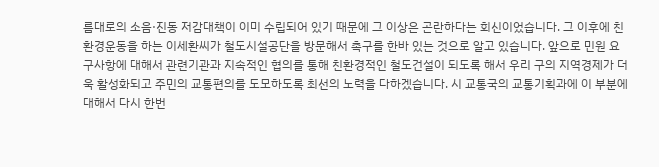름대로의 소음·진동 저감대책이 이미 수립되어 있기 때문에 그 이상은 곤란하다는 회신이었습니다. 그 이후에 친환경운동을 하는 이세환씨가 철도시설공단을 방문해서 촉구를 한바 있는 것으로 알고 있습니다. 앞으로 민원 요구사항에 대해서 관련기관과 지속적인 협의를 통해 친환경적인 철도건설이 되도록 해서 우리 구의 지역경제가 더욱 활성화되고 주민의 교통편의를 도모하도록 최선의 노력을 다하겠습니다. 시 교통국의 교통기획과에 이 부분에 대해서 다시 한번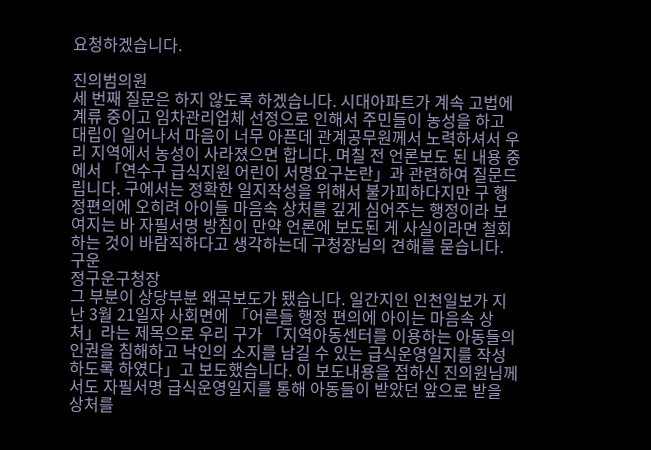요청하겠습니다.

진의범의원
세 번째 질문은 하지 않도록 하겠습니다. 시대아파트가 계속 고법에 계류 중이고 임차관리업체 선정으로 인해서 주민들이 농성을 하고 대립이 일어나서 마음이 너무 아픈데 관계공무원께서 노력하셔서 우리 지역에서 농성이 사라졌으면 합니다. 며칠 전 언론보도 된 내용 중에서 「연수구 급식지원 어린이 서명요구논란」과 관련하여 질문드립니다. 구에서는 정확한 일지작성을 위해서 불가피하다지만 구 행정편의에 오히려 아이들 마음속 상처를 깊게 심어주는 행정이라 보여지는 바 자필서명 방침이 만약 언론에 보도된 게 사실이라면 철회하는 것이 바람직하다고 생각하는데 구청장님의 견해를 묻습니다.
구운
정구운구청장
그 부분이 상당부분 왜곡보도가 됐습니다. 일간지인 인천일보가 지난 3월 21일자 사회면에 「어른들 행정 편의에 아이는 마음속 상처」라는 제목으로 우리 구가 「지역아동센터를 이용하는 아동들의 인권을 침해하고 낙인의 소지를 남길 수 있는 급식운영일지를 작성하도록 하였다」고 보도했습니다. 이 보도내용을 접하신 진의원님께서도 자필서명 급식운영일지를 통해 아동들이 받았던 앞으로 받을 상처를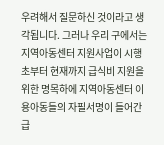우려해서 질문하신 것이라고 생각됩니다. 그러나 우리 구에서는 지역아동센터 지원사업이 시행 초부터 현재까지 급식비 지원을 위한 명목하에 지역아동센터 이용아동들의 자필서명이 들어간 급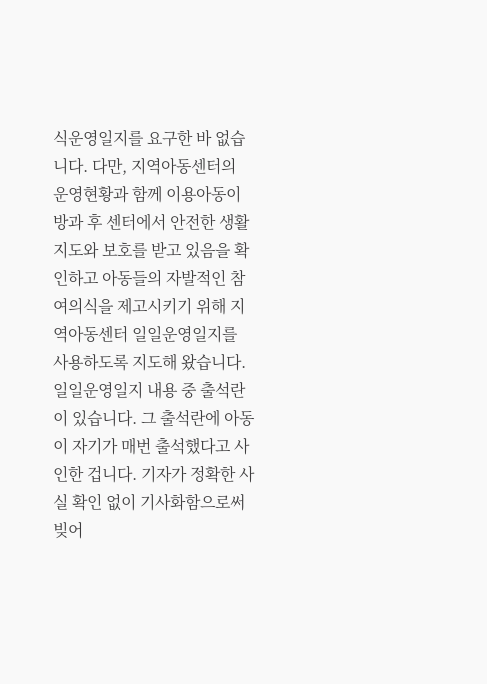식운영일지를 요구한 바 없습니다. 다만, 지역아동센터의 운영현황과 함께 이용아동이 방과 후 센터에서 안전한 생활지도와 보호를 받고 있음을 확인하고 아동들의 자발적인 참여의식을 제고시키기 위해 지역아동센터 일일운영일지를 사용하도록 지도해 왔습니다. 일일운영일지 내용 중 출석란이 있습니다. 그 출석란에 아동이 자기가 매번 출석했다고 사인한 겁니다. 기자가 정확한 사실 확인 없이 기사화함으로써 빚어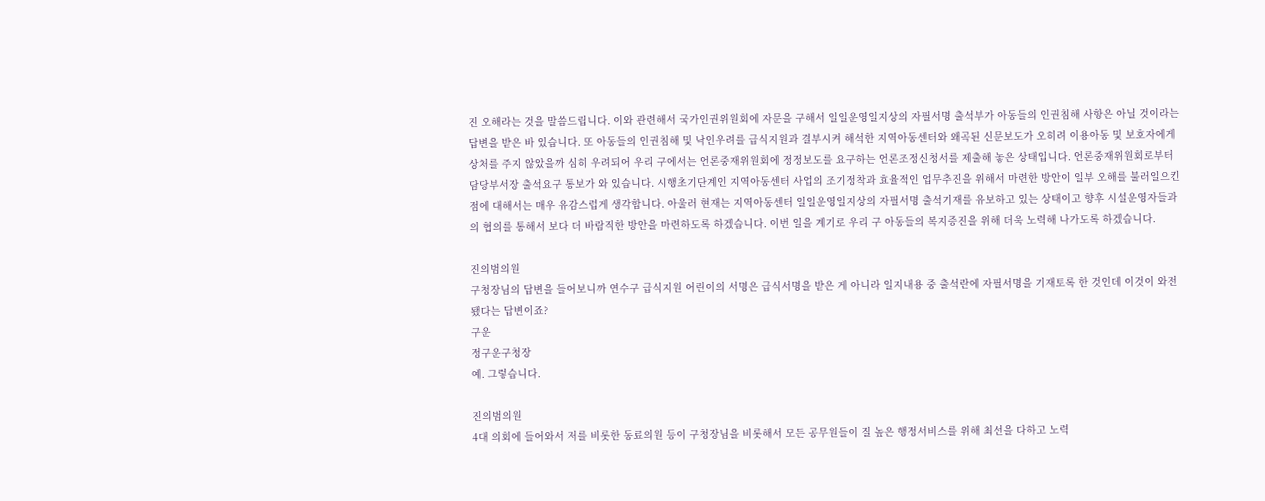진 오해라는 것을 말씀드립니다. 이와 관련해서 국가인권위원회에 자문을 구해서 일일운영일지상의 자필서명 출석부가 아동들의 인권침해 사항은 아닐 것이라는 답변을 받은 바 있습니다. 또 아동들의 인권침해 및 낙인우려를 급식지원과 결부시켜 해석한 지역아동센터와 왜곡된 신문보도가 오히려 이용아동 및 보호자에게 상처를 주지 않았을까 심히 우려되어 우리 구에서는 언론중재위원회에 정정보도를 요구하는 언론조정신청서를 제출해 놓은 상태입니다. 언론중재위원회로부터 담당부서장 출석요구 통보가 와 있습니다. 시행초기단계인 지역아동센터 사업의 조기정착과 효율적인 업무추진을 위해서 마련한 방안이 일부 오해를 불러일으킨 점에 대해서는 매우 유감스럽게 생각합니다. 아울러 현재는 지역아동센터 일일운영일지상의 자필서명 출석기재를 유보하고 있는 상태이고 향후 시설운영자들과의 협의를 통해서 보다 더 바람직한 방안을 마련하도록 하겠습니다. 이번 일을 계기로 우리 구 아동들의 복지증진을 위해 더욱 노력해 나가도록 하겠습니다.

진의범의원
구청장님의 답변을 들어보니까 연수구 급식지원 어린이의 서명은 급식서명을 받은 게 아니라 일지내용 중 출석란에 자필서명을 기재토록 한 것인데 이것이 와전됐다는 답변이죠?
구운
정구운구청장
예. 그렇습니다.

진의범의원
4대 의회에 들어와서 저를 비롯한 동료의원 등이 구청장님을 비롯해서 모든 공무원들이 질 높은 행정서비스를 위해 최선을 다하고 노력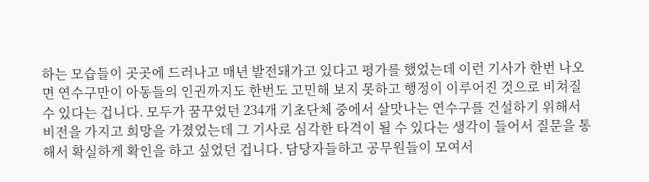하는 모습들이 곳곳에 드러나고 매년 발전돼가고 있다고 평가를 했었는데 이런 기사가 한번 나오면 연수구만이 아동들의 인권까지도 한번도 고민해 보지 못하고 행정이 이루어진 것으로 비쳐질 수 있다는 겁니다. 모두가 꿈꾸었던 234개 기초단체 중에서 살맛나는 연수구를 건설하기 위해서 비전을 가지고 희망을 가졌었는데 그 기사로 심각한 타격이 될 수 있다는 생각이 들어서 질문을 통해서 확실하게 확인을 하고 싶었던 겁니다. 담당자들하고 공무원들이 모여서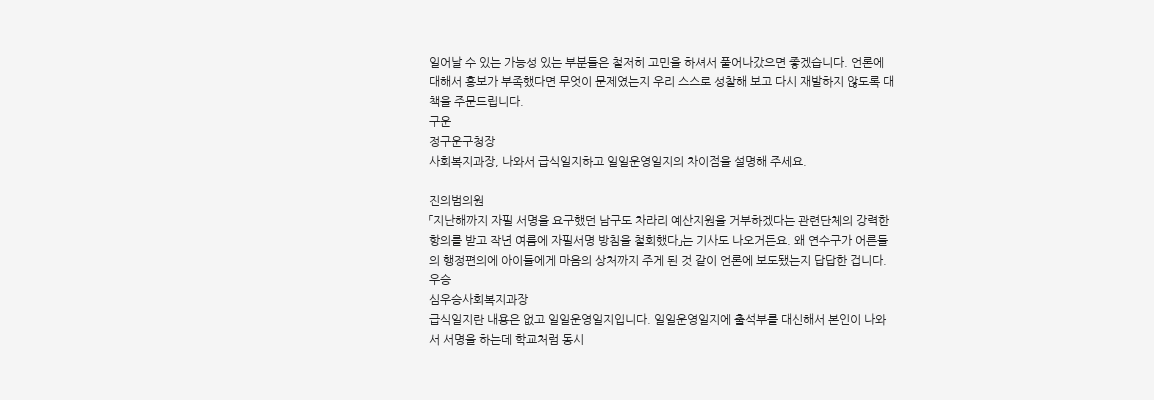일어날 수 있는 가능성 있는 부분들은 철저히 고민을 하셔서 풀어나갔으면 좋겠습니다. 언론에 대해서 홍보가 부족했다면 무엇이 문제였는지 우리 스스로 성찰해 보고 다시 재발하지 않도록 대책을 주문드립니다.
구운
정구운구청장
사회복지과장, 나와서 급식일지하고 일일운영일지의 차이점을 설명해 주세요.

진의범의원
「지난해까지 자필 서명을 요구했던 남구도 차라리 예산지원을 거부하겠다는 관련단체의 강력한 항의를 받고 작년 여름에 자필서명 방침을 철회했다」는 기사도 나오거든요. 왜 연수구가 어른들의 행정편의에 아이들에게 마음의 상처까지 주게 된 것 같이 언론에 보도됐는지 답답한 겁니다.
우승
심우승사회복지과장
급식일지란 내용은 없고 일일운영일지입니다. 일일운영일지에 출석부를 대신해서 본인이 나와서 서명을 하는데 학교처럼 동시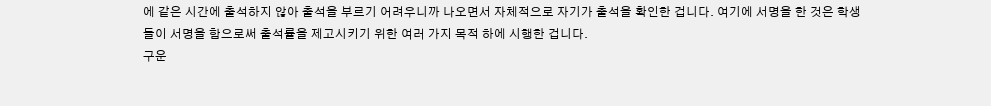에 같은 시간에 출석하지 않아 출석을 부르기 어려우니까 나오면서 자체적으로 자기가 출석을 확인한 겁니다. 여기에 서명을 한 것은 학생들이 서명을 함으로써 출석률을 제고시키기 위한 여러 가지 목적 하에 시행한 겁니다.
구운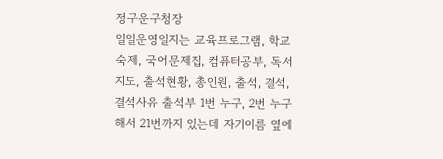정구운구청장
일일운영일지는 교육프로그램, 학교숙제, 국어문제집, 컴퓨터공부, 독서지도, 출석현황, 총인원, 출석, 결석, 결석사유 출석부 1번 누구, 2번 누구해서 21번까지 있는데 자기이름 옆에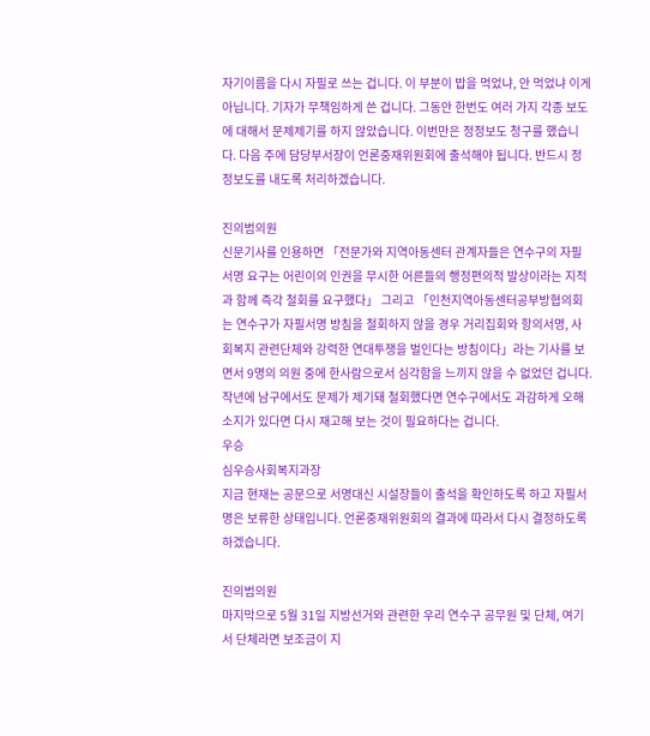자기이름을 다시 자필로 쓰는 겁니다. 이 부분이 밥을 먹었냐, 안 먹었냐 이게 아닙니다. 기자가 무책임하게 쓴 겁니다. 그동안 한번도 여러 가지 각종 보도에 대해서 문제제기를 하지 않았습니다. 이번만은 정정보도 청구를 했습니다. 다음 주에 담당부서장이 언론중재위원회에 출석해야 됩니다. 반드시 정정보도를 내도록 처리하겠습니다.

진의범의원
신문기사를 인용하면 「전문가와 지역아동센터 관계자들은 연수구의 자필서명 요구는 어린이의 인권을 무시한 어른들의 행정편의적 발상이라는 지적과 함께 즉각 철회를 요구했다」 그리고 「인천지역아동센터공부방협의회는 연수구가 자필서명 방침을 철회하지 않을 경우 거리집회와 항의서명, 사회복지 관련단체와 강력한 연대투쟁을 벌인다는 방침이다」라는 기사를 보면서 9명의 의원 중에 한사람으로서 심각함을 느끼지 않을 수 없었던 겁니다. 작년에 남구에서도 문제가 제기돼 철회했다면 연수구에서도 과감하게 오해소지가 있다면 다시 재고해 보는 것이 필요하다는 겁니다.
우승
심우승사회복지과장
지금 현재는 공문으로 서명대신 시설장들이 출석을 확인하도록 하고 자필서명은 보류한 상태입니다. 언론중재위원회의 결과에 따라서 다시 결정하도록 하겠습니다.

진의범의원
마지막으로 5월 31일 지방선거와 관련한 우리 연수구 공무원 및 단체, 여기서 단체라면 보조금이 지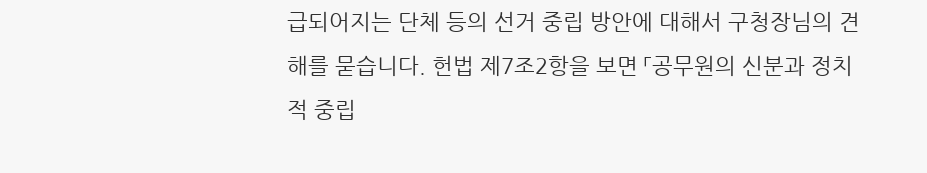급되어지는 단체 등의 선거 중립 방안에 대해서 구청장님의 견해를 묻습니다. 헌법 제7조2항을 보면 「공무원의 신분과 정치적 중립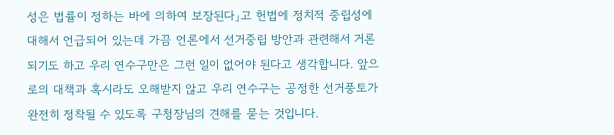성은 법률이 정하는 바에 의하여 보장된다」고 헌법에 정치적 중립성에 대해서 언급되어 있는데 가끔 언론에서 선거중립 방안과 관련해서 거론되기도 하고 우리 연수구만은 그런 일이 없어야 된다고 생각합니다. 앞으로의 대책과 혹시라도 오해받지 않고 우리 연수구는 공정한 선거풍토가 완전히 정착될 수 있도록 구청장님의 견해를 묻는 것입니다.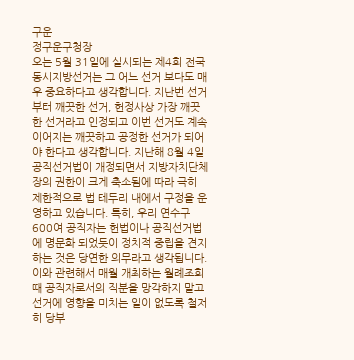구운
정구운구청장
오는 5월 31일에 실시되는 제4회 전국동시지방선거는 그 어느 선거 보다도 매우 중요하다고 생각합니다. 지난번 선거부터 깨끗한 선거, 헌정사상 가장 깨끗한 선거라고 인정되고 이번 선거도 계속 이어지는 깨끗하고 공정한 선거가 되어야 한다고 생각합니다. 지난해 8월 4일 공직선거법이 개정되면서 지방자치단체장의 권한이 크게 축소됨에 따라 극히 제한적으로 법 테두리 내에서 구정을 운영하고 있습니다. 특히, 우리 연수구 600여 공직자는 헌법이나 공직선거법에 명문화 되었듯이 정치적 중립을 견지하는 것은 당연한 의무라고 생각됩니다. 이와 관련해서 매월 개최하는 월례조회 때 공직자로서의 직분을 망각하지 말고 선거에 영향을 미치는 일이 없도록 철저히 당부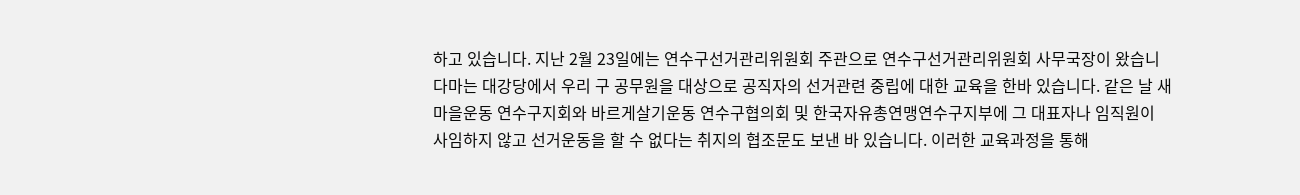하고 있습니다. 지난 2월 23일에는 연수구선거관리위원회 주관으로 연수구선거관리위원회 사무국장이 왔습니다마는 대강당에서 우리 구 공무원을 대상으로 공직자의 선거관련 중립에 대한 교육을 한바 있습니다. 같은 날 새마을운동 연수구지회와 바르게살기운동 연수구협의회 및 한국자유총연맹연수구지부에 그 대표자나 임직원이 사임하지 않고 선거운동을 할 수 없다는 취지의 협조문도 보낸 바 있습니다. 이러한 교육과정을 통해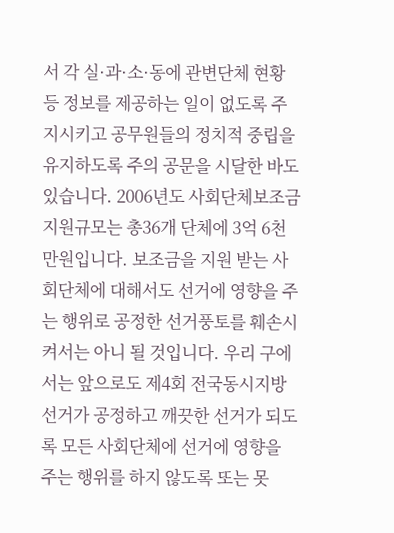서 각 실·과·소·동에 관변단체 현황 등 정보를 제공하는 일이 없도록 주지시키고 공무원들의 정치적 중립을 유지하도록 주의 공문을 시달한 바도 있습니다. 2006년도 사회단체보조금 지원규모는 총36개 단체에 3억 6천만원입니다. 보조금을 지원 받는 사회단체에 대해서도 선거에 영향을 주는 행위로 공정한 선거풍토를 훼손시켜서는 아니 될 것입니다. 우리 구에서는 앞으로도 제4회 전국동시지방선거가 공정하고 깨끗한 선거가 되도록 모든 사회단체에 선거에 영향을 주는 행위를 하지 않도록 또는 못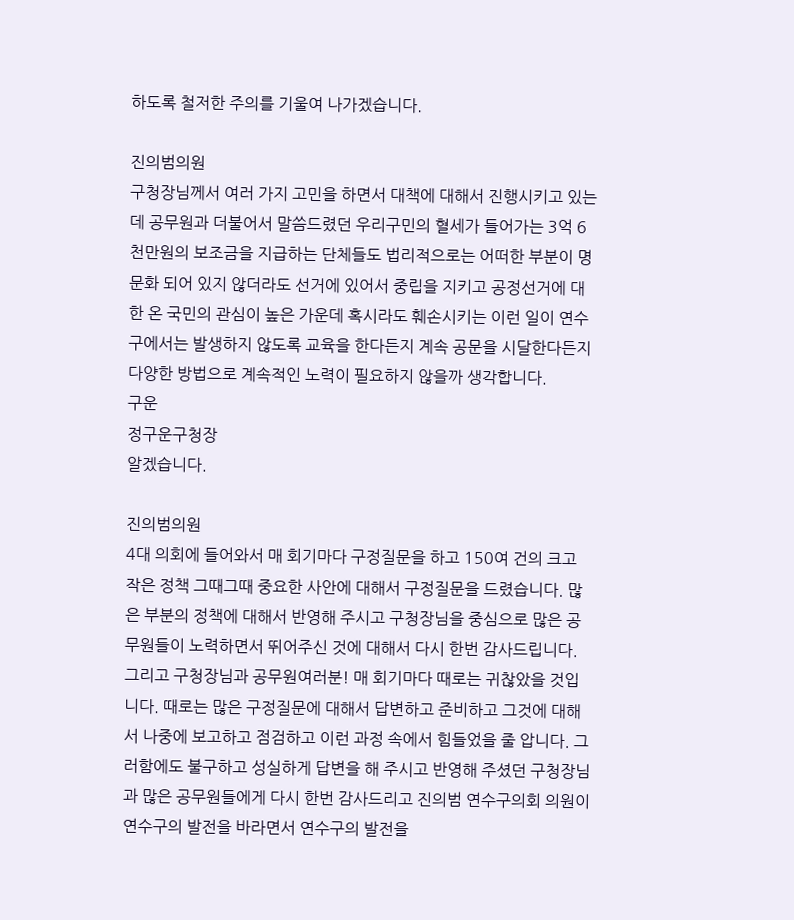하도록 철저한 주의를 기울여 나가겠습니다.

진의범의원
구청장님께서 여러 가지 고민을 하면서 대책에 대해서 진행시키고 있는데 공무원과 더불어서 말씀드렸던 우리구민의 혈세가 들어가는 3억 6천만원의 보조금을 지급하는 단체들도 법리적으로는 어떠한 부분이 명문화 되어 있지 않더라도 선거에 있어서 중립을 지키고 공정선거에 대한 온 국민의 관심이 높은 가운데 혹시라도 훼손시키는 이런 일이 연수구에서는 발생하지 않도록 교육을 한다든지 계속 공문을 시달한다든지 다양한 방법으로 계속적인 노력이 필요하지 않을까 생각합니다.
구운
정구운구청장
알겠습니다.

진의범의원
4대 의회에 들어와서 매 회기마다 구정질문을 하고 150여 건의 크고 작은 정책 그때그때 중요한 사안에 대해서 구정질문을 드렸습니다. 많은 부분의 정책에 대해서 반영해 주시고 구청장님을 중심으로 많은 공무원들이 노력하면서 뛰어주신 것에 대해서 다시 한번 감사드립니다. 그리고 구청장님과 공무원여러분! 매 회기마다 때로는 귀찮았을 것입니다. 때로는 많은 구정질문에 대해서 답변하고 준비하고 그것에 대해서 나중에 보고하고 점검하고 이런 과정 속에서 힘들었을 줄 압니다. 그러함에도 불구하고 성실하게 답변을 해 주시고 반영해 주셨던 구청장님과 많은 공무원들에게 다시 한번 감사드리고 진의범 연수구의회 의원이 연수구의 발전을 바라면서 연수구의 발전을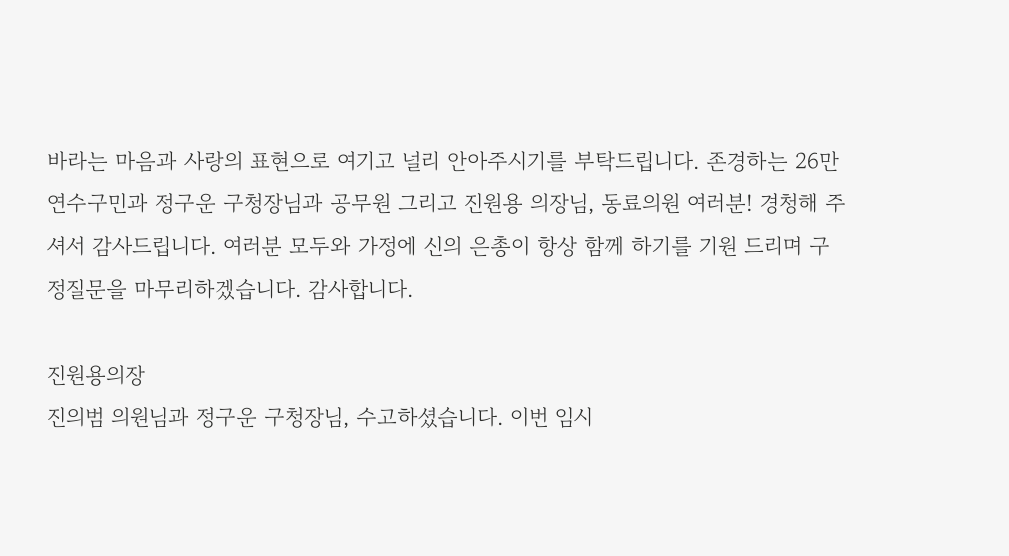바라는 마음과 사랑의 표현으로 여기고 널리 안아주시기를 부탁드립니다. 존경하는 26만 연수구민과 정구운 구청장님과 공무원 그리고 진원용 의장님, 동료의원 여러분! 경청해 주셔서 감사드립니다. 여러분 모두와 가정에 신의 은총이 항상 함께 하기를 기원 드리며 구정질문을 마무리하겠습니다. 감사합니다.

진원용의장
진의범 의원님과 정구운 구청장님, 수고하셨습니다. 이번 임시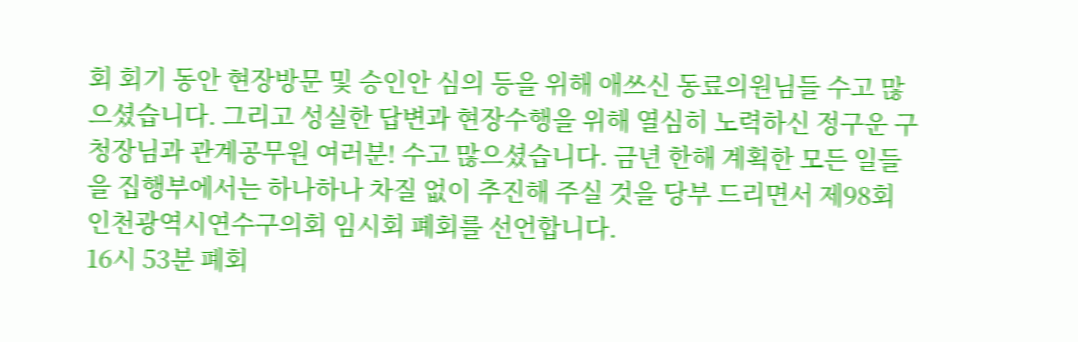회 회기 동안 현장방문 및 승인안 심의 등을 위해 애쓰신 동료의원님들 수고 많으셨습니다. 그리고 성실한 답변과 현장수행을 위해 열심히 노력하신 정구운 구청장님과 관계공무원 여러분! 수고 많으셨습니다. 금년 한해 계획한 모든 일들을 집행부에서는 하나하나 차질 없이 추진해 주실 것을 당부 드리면서 제98회 인천광역시연수구의회 임시회 폐회를 선언합니다.
16시 53분 폐회